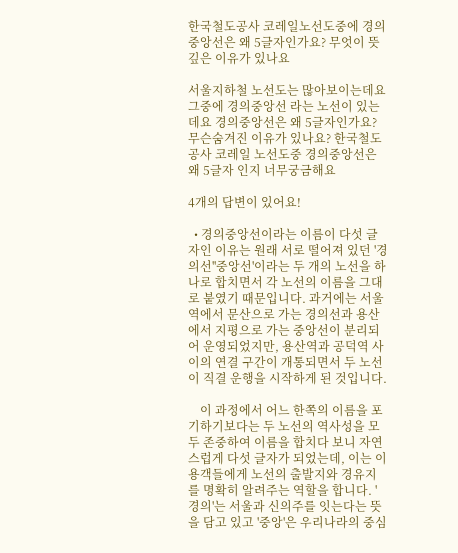한국철도공사 코레일노선도중에 경의중앙선은 왜 5글자인가요? 무엇이 뜻깊은 이유가 있나요

서울지하철 노선도는 많아보이는데요 그중에 경의중앙선 라는 노선이 있는데요 경의중앙선은 왜 5글자인가요? 무슨숨겨진 이유가 있나요? 한국철도공사 코레일 노선도중 경의중앙선은 왜 5글자 인지 너무궁금해요

4개의 답변이 있어요!

  • 경의중앙선이라는 이름이 다섯 글자인 이유는 원래 서로 떨어져 있던 '경의선''중앙선'이라는 두 개의 노선을 하나로 합치면서 각 노선의 이름을 그대로 붙였기 때문입니다. 과거에는 서울역에서 문산으로 가는 경의선과 용산에서 지평으로 가는 중앙선이 분리되어 운영되었지만, 용산역과 공덕역 사이의 연결 구간이 개통되면서 두 노선이 직결 운행을 시작하게 된 것입니다.

    이 과정에서 어느 한쪽의 이름을 포기하기보다는 두 노선의 역사성을 모두 존중하여 이름을 합치다 보니 자연스럽게 다섯 글자가 되었는데, 이는 이용객들에게 노선의 출발지와 경유지를 명확히 알려주는 역할을 합니다. '경의'는 서울과 신의주를 잇는다는 뜻을 담고 있고 '중앙'은 우리나라의 중심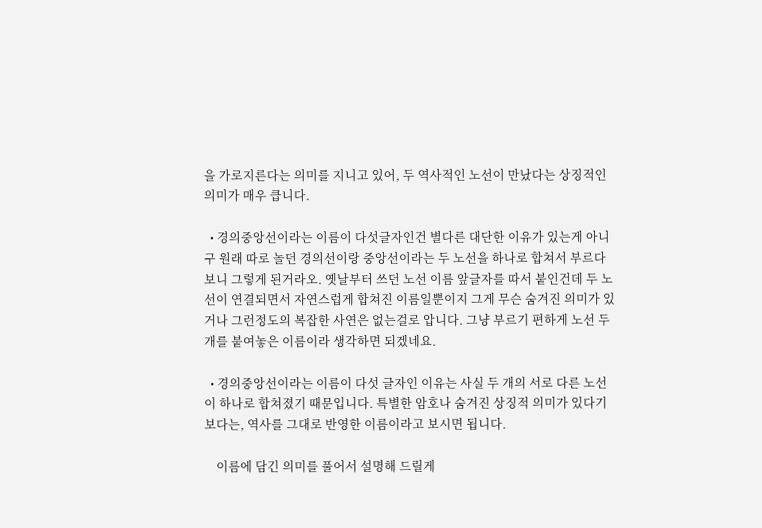을 가로지른다는 의미를 지니고 있어, 두 역사적인 노선이 만났다는 상징적인 의미가 매우 큽니다.

  • 경의중앙선이라는 이름이 다섯글자인건 별다른 대단한 이유가 있는게 아니구 원래 따로 놀던 경의선이랑 중앙선이라는 두 노선을 하나로 합쳐서 부르다보니 그렇게 된거라오. 옛날부터 쓰던 노선 이름 앞글자를 따서 붙인건데 두 노선이 연결되면서 자연스럽게 합쳐진 이름일뿐이지 그게 무슨 숨겨진 의미가 있거나 그런정도의 복잡한 사연은 없는걸로 압니다. 그냥 부르기 편하게 노선 두개를 붙여놓은 이름이라 생각하면 되겠네요.

  • 경의중앙선이라는 이름이 다섯 글자인 이유는 사실 두 개의 서로 다른 노선이 하나로 합쳐졌기 때문입니다. 특별한 암호나 숨겨진 상징적 의미가 있다기보다는, 역사를 그대로 반영한 이름이라고 보시면 됩니다.

    이름에 담긴 의미를 풀어서 설명해 드릴게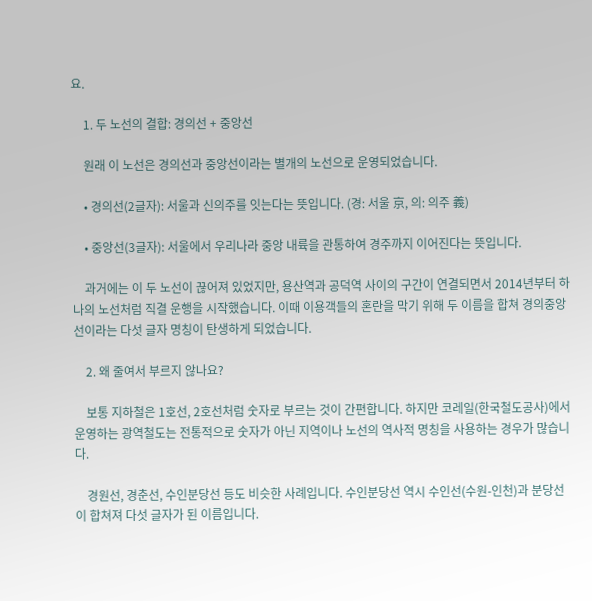요.

    1. 두 노선의 결합: 경의선 + 중앙선

    원래 이 노선은 경의선과 중앙선이라는 별개의 노선으로 운영되었습니다.

    • 경의선(2글자): 서울과 신의주를 잇는다는 뜻입니다. (경: 서울 京, 의: 의주 義)

    • 중앙선(3글자): 서울에서 우리나라 중앙 내륙을 관통하여 경주까지 이어진다는 뜻입니다.

    과거에는 이 두 노선이 끊어져 있었지만, 용산역과 공덕역 사이의 구간이 연결되면서 2014년부터 하나의 노선처럼 직결 운행을 시작했습니다. 이때 이용객들의 혼란을 막기 위해 두 이름을 합쳐 경의중앙선이라는 다섯 글자 명칭이 탄생하게 되었습니다.

    2. 왜 줄여서 부르지 않나요?

    보통 지하철은 1호선, 2호선처럼 숫자로 부르는 것이 간편합니다. 하지만 코레일(한국철도공사)에서 운영하는 광역철도는 전통적으로 숫자가 아닌 지역이나 노선의 역사적 명칭을 사용하는 경우가 많습니다.

    경원선, 경춘선, 수인분당선 등도 비슷한 사례입니다. 수인분당선 역시 수인선(수원-인천)과 분당선이 합쳐져 다섯 글자가 된 이름입니다.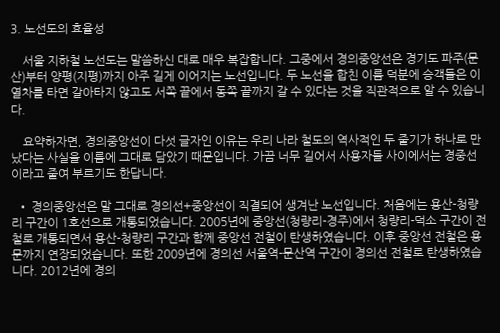3. 노선도의 효율성

    서울 지하철 노선도는 말씀하신 대로 매우 복잡합니다. 그중에서 경의중앙선은 경기도 파주(문산)부터 양평(지평)까지 아주 길게 이어지는 노선입니다. 두 노선을 합친 이름 덕분에 승객들은 이 열차를 타면 갈아타지 않고도 서쪽 끝에서 동쪽 끝까지 갈 수 있다는 것을 직관적으로 알 수 있습니다.

    요약하자면, 경의중앙선이 다섯 글자인 이유는 우리 나라 철도의 역사적인 두 줄기가 하나로 만났다는 사실을 이름에 그대로 담았기 때문입니다. 가끔 너무 길어서 사용자들 사이에서는 경중선이라고 줄여 부르기도 한답니다.

  • 경의중앙선은 말 그대로 경의선+중앙선이 직결되어 생겨난 노선입니다. 처음에는 용산-청량리 구간이 1호선으로 개통되었습니다. 2005년에 중앙선(청량리-경주)에서 청량리-덕소 구간이 전철로 개통되면서 용산-청량리 구간과 함께 중앙선 전철이 탄생하였습니다. 이후 중앙선 전철은 용문까지 연장되었습니다. 또한 2009년에 경의선 서울역-문산역 구간이 경의선 전철로 탄생하였습니다. 2012년에 경의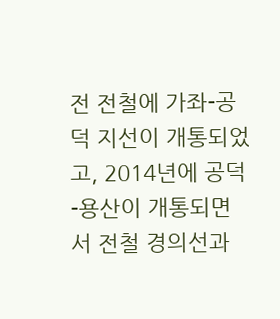전 전철에 가좌-공덕 지선이 개통되었고, 2014년에 공덕-용산이 개통되면서 전철 경의선과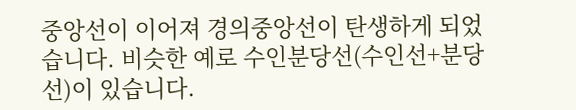중앙선이 이어져 경의중앙선이 탄생하게 되었습니다. 비슷한 예로 수인분당선(수인선+분당선)이 있습니다.